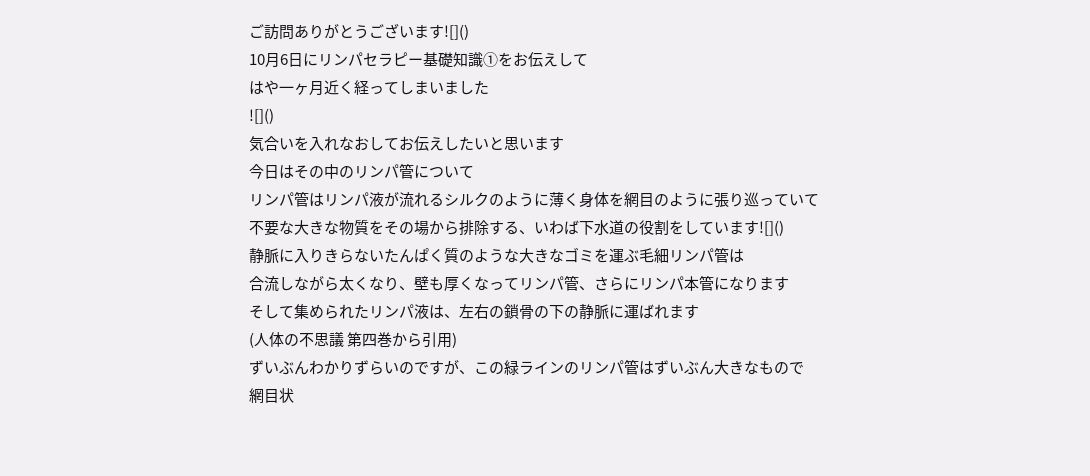ご訪問ありがとうございます![]()
10月6日にリンパセラピー基礎知識①をお伝えして
はや一ヶ月近く経ってしまいました
![]()
気合いを入れなおしてお伝えしたいと思います
今日はその中のリンパ管について
リンパ管はリンパ液が流れるシルクのように薄く身体を網目のように張り巡っていて
不要な大きな物質をその場から排除する、いわば下水道の役割をしています![]()
静脈に入りきらないたんぱく質のような大きなゴミを運ぶ毛細リンパ管は
合流しながら太くなり、壁も厚くなってリンパ管、さらにリンパ本管になります
そして集められたリンパ液は、左右の鎖骨の下の静脈に運ばれます
(人体の不思議 第四巻から引用)
ずいぶんわかりずらいのですが、この緑ラインのリンパ管はずいぶん大きなもので
網目状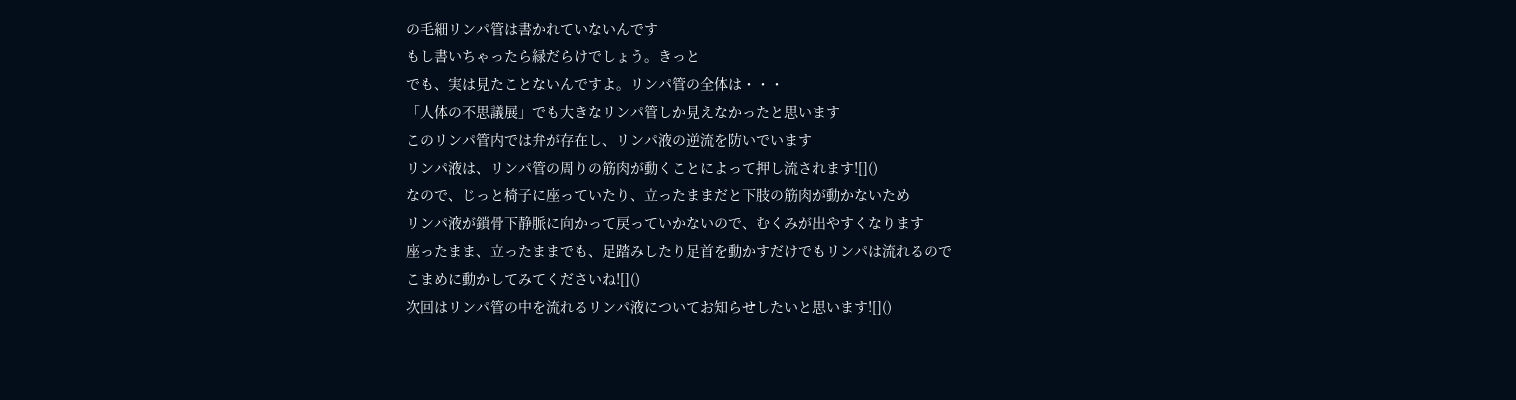の毛細リンパ管は書かれていないんです
もし書いちゃったら緑だらけでしょう。きっと
でも、実は見たことないんですよ。リンパ管の全体は・・・
「人体の不思議展」でも大きなリンパ管しか見えなかったと思います
このリンパ管内では弁が存在し、リンパ液の逆流を防いでいます
リンパ液は、リンパ管の周りの筋肉が動くことによって押し流されます![]()
なので、じっと椅子に座っていたり、立ったままだと下肢の筋肉が動かないため
リンパ液が鎖骨下静脈に向かって戻っていかないので、むくみが出やすくなります
座ったまま、立ったままでも、足踏みしたり足首を動かすだけでもリンパは流れるので
こまめに動かしてみてくださいね![]()
次回はリンパ管の中を流れるリンパ液についてお知らせしたいと思います![]()